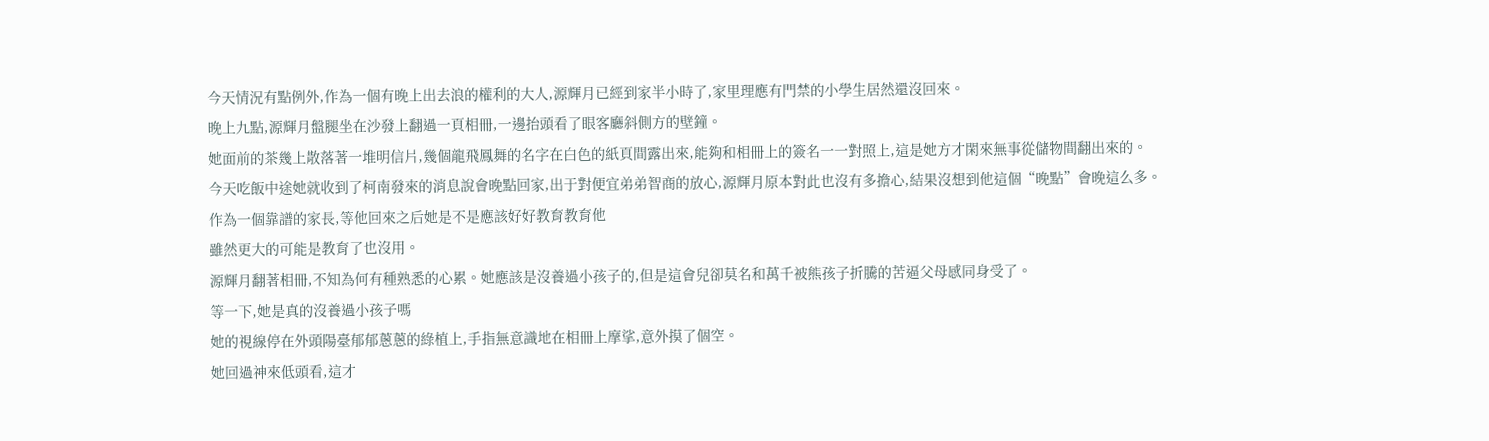今天情況有點例外,作為一個有晚上出去浪的權利的大人,源輝月已經到家半小時了,家里理應有門禁的小學生居然還沒回來。
晚上九點,源輝月盤腿坐在沙發上翻過一頁相冊,一邊抬頭看了眼客廳斜側方的壁鐘。
她面前的茶幾上散落著一堆明信片,幾個龍飛鳳舞的名字在白色的紙頁間露出來,能夠和相冊上的簽名一一對照上,這是她方才閑來無事從儲物間翻出來的。
今天吃飯中途她就收到了柯南發來的消息說會晚點回家,出于對便宜弟弟智商的放心,源輝月原本對此也沒有多擔心,結果沒想到他這個“晚點”會晚這么多。
作為一個靠譜的家長,等他回來之后她是不是應該好好教育教育他
雖然更大的可能是教育了也沒用。
源輝月翻著相冊,不知為何有種熟悉的心累。她應該是沒養過小孩子的,但是這會兒卻莫名和萬千被熊孩子折騰的苦逼父母感同身受了。
等一下,她是真的沒養過小孩子嗎
她的視線停在外頭陽臺郁郁蔥蔥的綠植上,手指無意識地在相冊上摩挲,意外摸了個空。
她回過神來低頭看,這才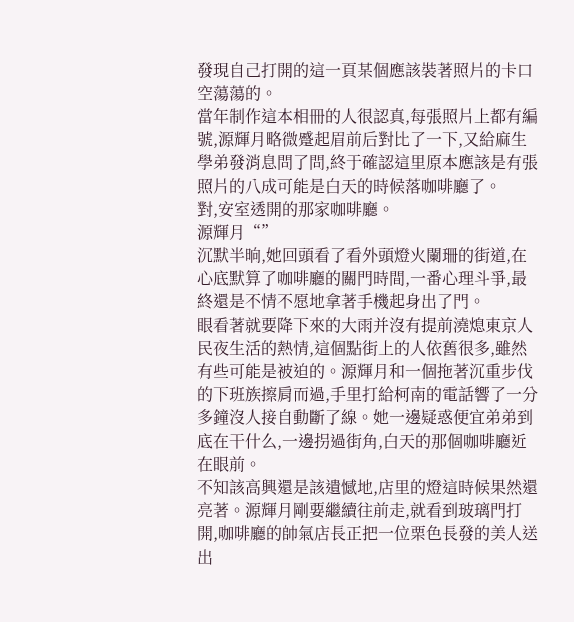發現自己打開的這一頁某個應該裝著照片的卡口空蕩蕩的。
當年制作這本相冊的人很認真,每張照片上都有編號,源輝月略微蹙起眉前后對比了一下,又給麻生學弟發消息問了問,終于確認這里原本應該是有張照片的八成可能是白天的時候落咖啡廳了。
對,安室透開的那家咖啡廳。
源輝月“”
沉默半晌,她回頭看了看外頭燈火闌珊的街道,在心底默算了咖啡廳的關門時間,一番心理斗爭,最終還是不情不愿地拿著手機起身出了門。
眼看著就要降下來的大雨并沒有提前澆熄東京人民夜生活的熱情,這個點街上的人依舊很多,雖然有些可能是被迫的。源輝月和一個拖著沉重步伐的下班族擦肩而過,手里打給柯南的電話響了一分多鐘沒人接自動斷了線。她一邊疑惑便宜弟弟到底在干什么,一邊拐過街角,白天的那個咖啡廳近在眼前。
不知該高興還是該遺憾地,店里的燈這時候果然還亮著。源輝月剛要繼續往前走,就看到玻璃門打開,咖啡廳的帥氣店長正把一位栗色長發的美人送出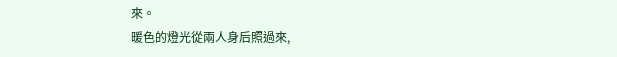來。
暖色的燈光從兩人身后照過來,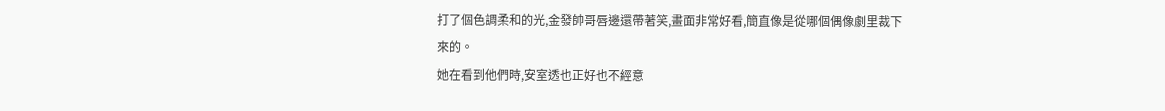打了個色調柔和的光,金發帥哥唇邊還帶著笑,畫面非常好看,簡直像是從哪個偶像劇里裁下來的。
她在看到他們時,安室透也正好也不經意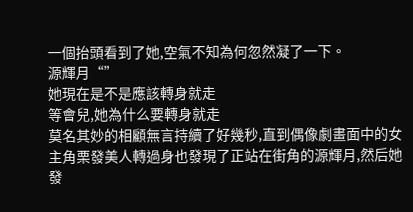一個抬頭看到了她,空氣不知為何忽然凝了一下。
源輝月“”
她現在是不是應該轉身就走
等會兒,她為什么要轉身就走
莫名其妙的相顧無言持續了好幾秒,直到偶像劇畫面中的女主角栗發美人轉過身也發現了正站在街角的源輝月,然后她發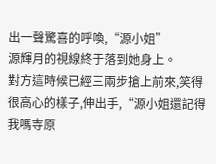出一聲驚喜的呼喚,“源小姐”
源輝月的視線終于落到她身上。
對方這時候已經三兩步搶上前來,笑得很高心的樣子,伸出手,“源小姐還記得我嗎寺原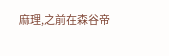麻理,之前在森谷帝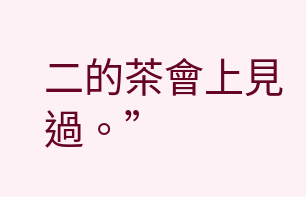二的茶會上見過。”